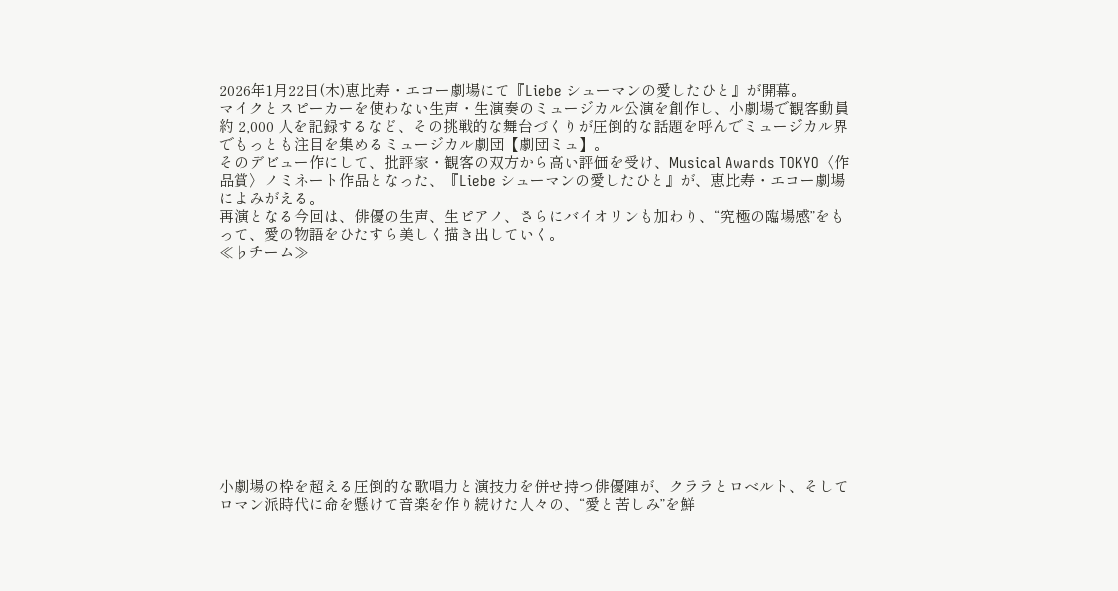2026年1月22日(木)恵比寿・エコー劇場にて『Liebe シューマンの愛したひと』が開幕。
マイクとスピーカーを使わない生声・生演奏のミュージカル公演を創作し、小劇場で観客動員約 2,000 人を記録するなど、その挑戦的な舞台づくりが圧倒的な話題を呼んでミュージカル界でもっとも注目を集めるミュージカル劇団【劇団ミュ】。
そのデビュー作にして、批評家・観客の双方から高い評価を受け、Musical Awards TOKYO〈作品賞〉ノミネート作品となった、『Liebe シューマンの愛したひと』が、恵比寿・エコー劇場によみがえる。
再演となる今回は、俳優の生声、生ピアノ、さらにバイオリンも加わり、“究極の臨場感”をもって、愛の物語をひたすら美しく描き出していく。
≪♭チーム≫












小劇場の枠を超える圧倒的な歌唱力と演技力を併せ持つ俳優陣が、クララとロベルト、そしてロマン派時代に命を懸けて音楽を作り続けた人々の、“愛と苦しみ”を鮮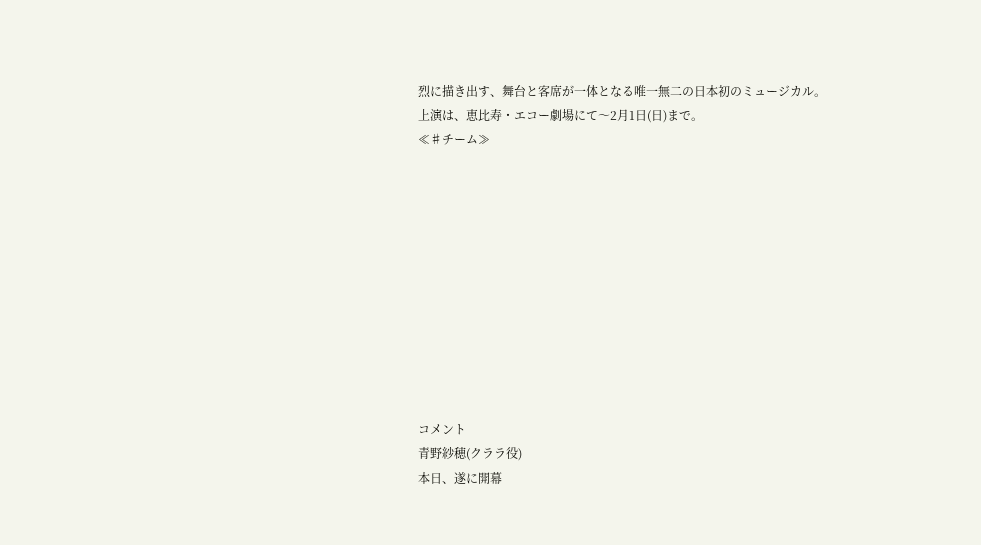烈に描き出す、舞台と客席が一体となる唯一無二の日本初のミュージカル。
上演は、恵比寿・エコー劇場にて〜2月1日(日)まで。
≪♯チーム≫











コメント
青野紗穂(クララ役)
本日、遂に開幕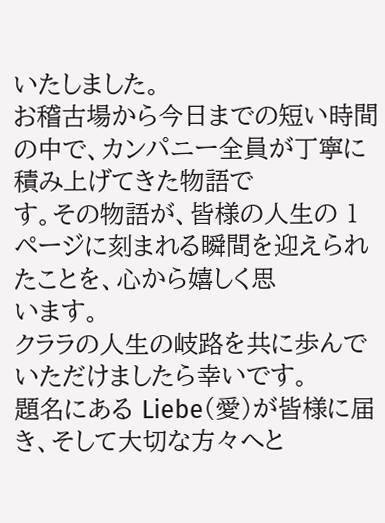いたしました。
お稽古場から今日までの短い時間の中で、カンパニー全員が丁寧に積み上げてきた物語で
す。その物語が、皆様の人生の 1 ページに刻まれる瞬間を迎えられたことを、心から嬉しく思
います。
クララの人生の岐路を共に歩んでいただけましたら幸いです。
題名にある Liebe(愛)が皆様に届き、そして大切な方々へと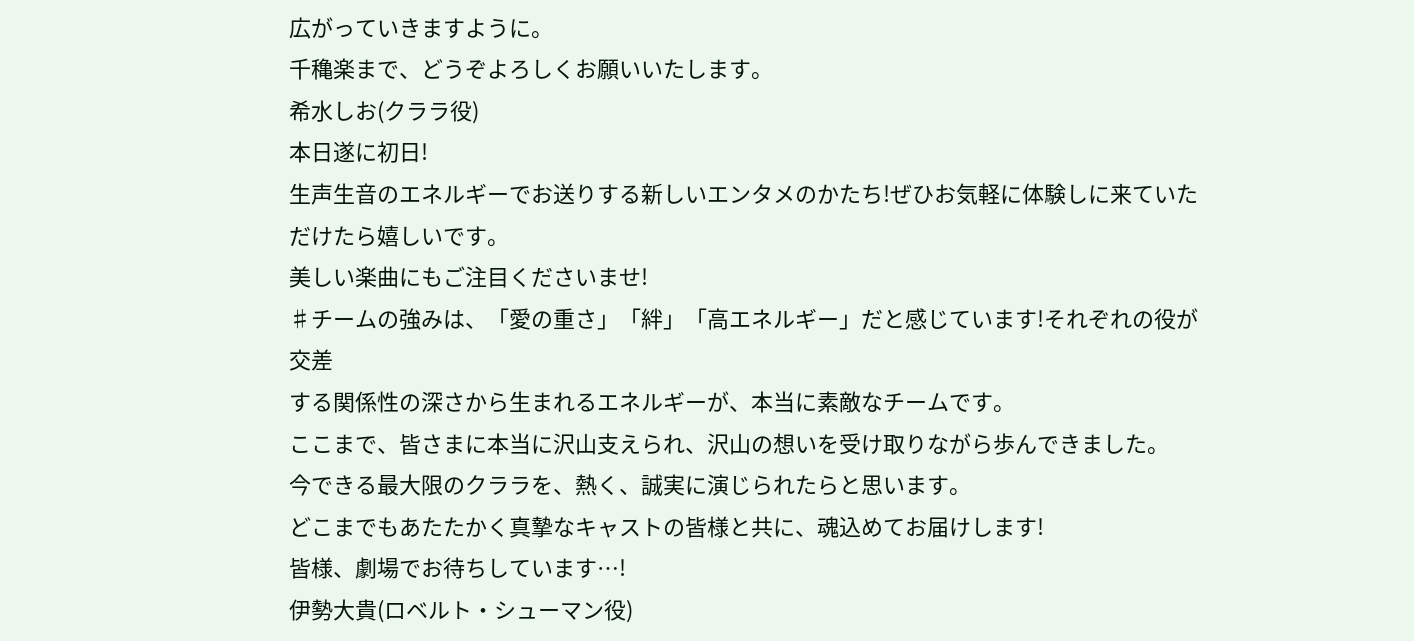広がっていきますように。
千穐楽まで、どうぞよろしくお願いいたします。
希水しお(クララ役)
本日遂に初日!
生声生音のエネルギーでお送りする新しいエンタメのかたち!ぜひお気軽に体験しに来ていた
だけたら嬉しいです。
美しい楽曲にもご注目くださいませ!
♯チームの強みは、「愛の重さ」「絆」「高エネルギー」だと感じています!それぞれの役が交差
する関係性の深さから生まれるエネルギーが、本当に素敵なチームです。
ここまで、皆さまに本当に沢山支えられ、沢山の想いを受け取りながら歩んできました。
今できる最大限のクララを、熱く、誠実に演じられたらと思います。
どこまでもあたたかく真摯なキャストの皆様と共に、魂込めてお届けします!
皆様、劇場でお待ちしています…!
伊勢大貴(ロベルト・シューマン役)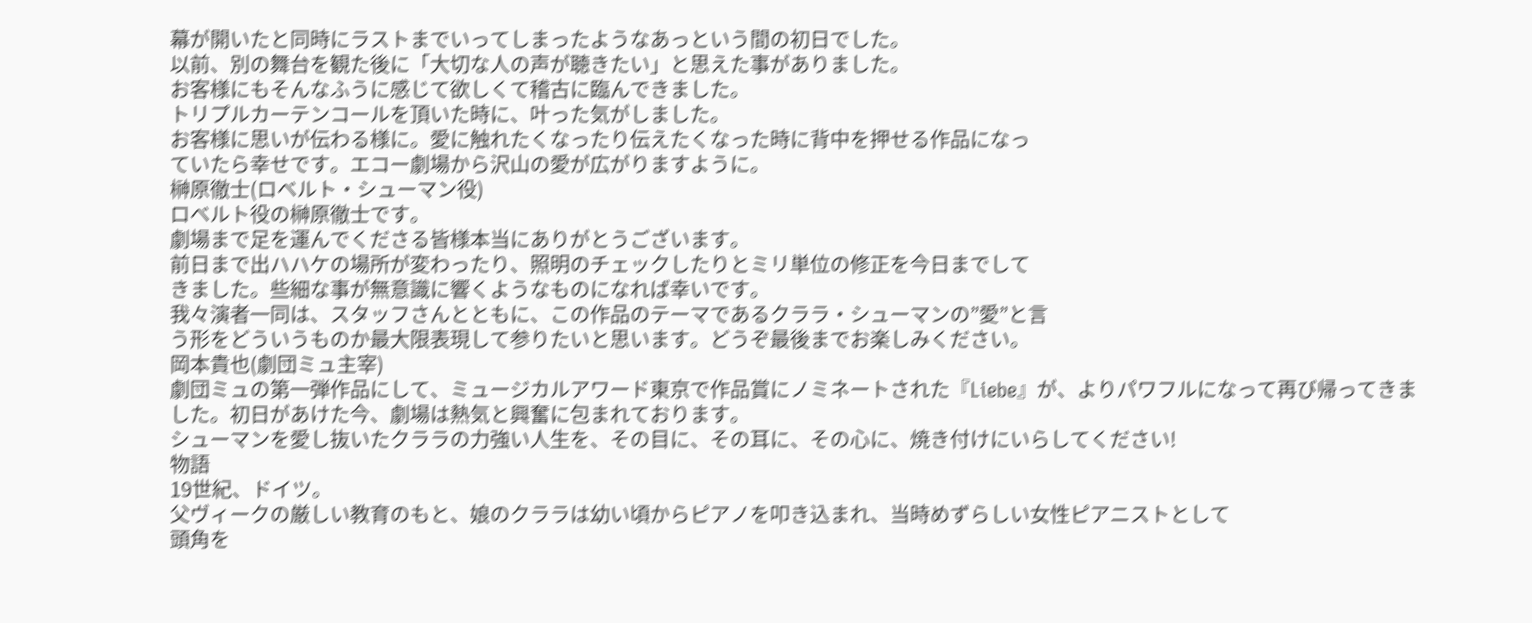幕が開いたと同時にラストまでいってしまったようなあっという間の初日でした。
以前、別の舞台を観た後に「大切な人の声が聴きたい」と思えた事がありました。
お客様にもそんなふうに感じて欲しくて稽古に臨んできました。
トリプルカーテンコールを頂いた時に、叶った気がしました。
お客様に思いが伝わる様に。愛に触れたくなったり伝えたくなった時に背中を押せる作品になっ
ていたら幸せです。エコー劇場から沢山の愛が広がりますように。
榊原徹士(ロベルト・シューマン役)
ロベルト役の榊原徹士です。
劇場まで足を運んでくださる皆様本当にありがとうございます。
前日まで出ハハケの場所が変わったり、照明のチェックしたりとミリ単位の修正を今日までして
きました。些細な事が無意識に響くようなものになれば幸いです。
我々演者一同は、スタッフさんとともに、この作品のテーマであるクララ・シューマンの”愛”と言
う形をどういうものか最大限表現して参りたいと思います。どうぞ最後までお楽しみください。
岡本貴也(劇団ミュ主宰)
劇団ミュの第一弾作品にして、ミュージカルアワード東京で作品賞にノミネートされた『Liebe』が、よりパワフルになって再び帰ってきました。初日があけた今、劇場は熱気と興奮に包まれております。
シューマンを愛し抜いたクララの力強い人生を、その目に、その耳に、その心に、焼き付けにいらしてください!
物語
19世紀、ドイツ。
父ヴィークの厳しい教育のもと、娘のクララは幼い頃からピアノを叩き込まれ、当時めずらしい女性ピアニストとして
頭角を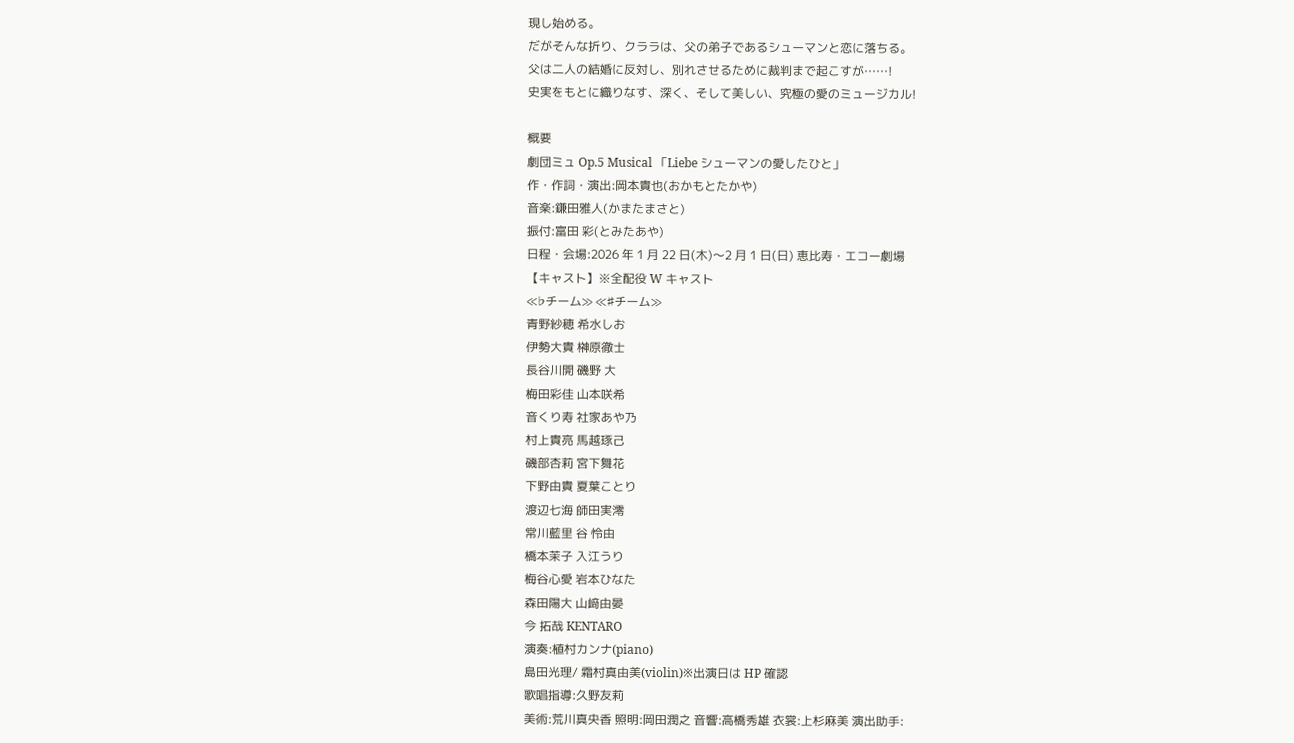現し始める。
だがそんな折り、クララは、父の弟子であるシューマンと恋に落ちる。
父は二人の結婚に反対し、別れさせるために裁判まで起こすが……!
史実をもとに織りなす、深く、そして美しい、究極の愛のミュージカル!

概要
劇団ミュ Op.5 Musical 「Liebe シューマンの愛したひと」
作・作詞・演出:岡本貴也(おかもとたかや)
音楽:鎌田雅人(かまたまさと)
振付:富田 彩(とみたあや)
日程・会場:2026 年 1 月 22 日(木)〜2 月 1 日(日) 恵比寿・エコー劇場
【キャスト】※全配役 W キャスト
≪♭チーム≫ ≪♯チーム≫
青野紗穂 希水しお
伊勢大貴 榊原徹士
長谷川開 磯野 大
梅田彩佳 山本咲希
音くり寿 社家あや乃
村上貴亮 馬越琢己
磯部杏莉 宮下舞花
下野由貴 夏葉ことり
渡辺七海 師田実澪
常川藍里 谷 怜由
橋本茉子 入江うり
梅谷心愛 岩本ひなた
森田陽大 山﨑由晏
今 拓哉 KENTARO
演奏:植村カンナ(piano)
島田光理/ 霜村真由美(violin)※出演日は HP 確認
歌唱指導:久野友莉
美術:荒川真央香 照明:岡田潤之 音響:高橋秀雄 衣裳:上杉麻美 演出助手: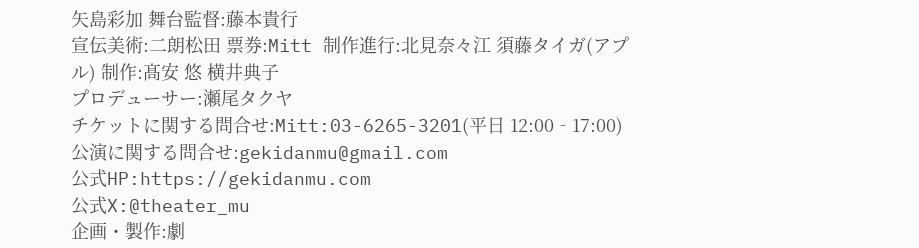矢島彩加 舞台監督:藤本貴行
宣伝美術:二朗松田 票券:Mitt 制作進行:北見奈々江 須藤タイガ(アプル) 制作:髙安 悠 横井典子
プロデューサー:瀬尾タクヤ
チケットに関する問合せ:Mitt:03-6265-3201(平日 12:00‐17:00)
公演に関する問合せ:gekidanmu@gmail.com
公式HP:https://gekidanmu.com
公式X:@theater_mu
企画・製作:劇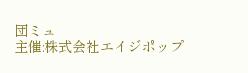団ミュ
主催:株式会社エイジポップ